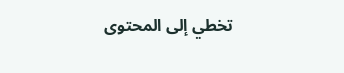تخطي إلى المحتوى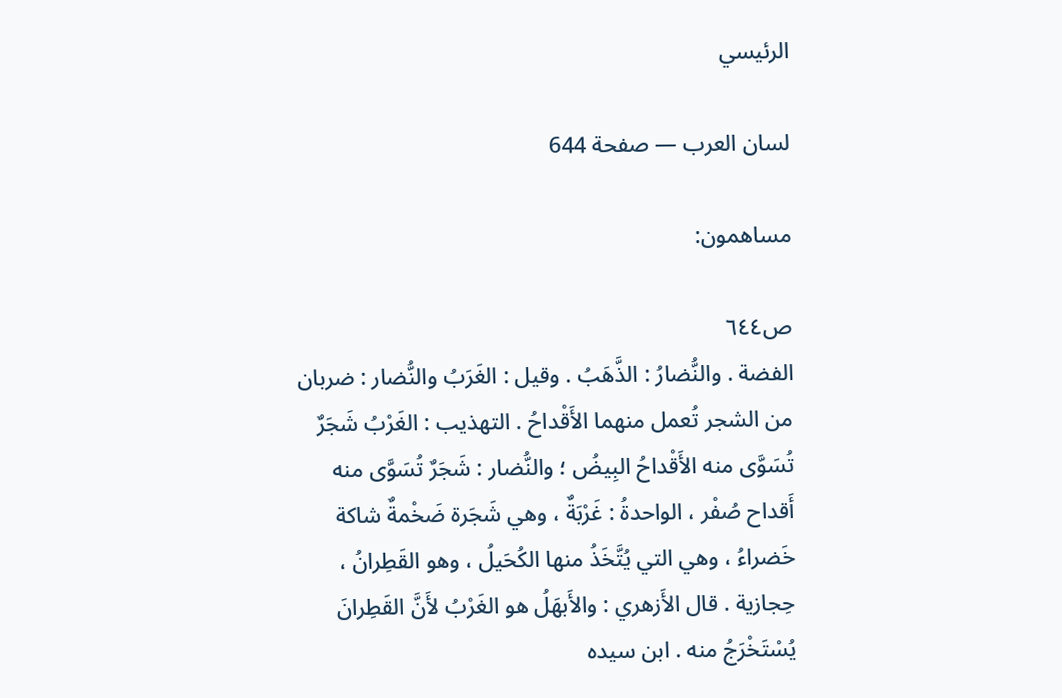الرئيسي

لسان العرب — صفحة 644

مساهمون:

ص٦٤٤
الفضة . والنُّضارُ : الذَّهَبُ . وقيل : الغَرَبُ والنُّضار : ضربان من الشجر تُعمل منهما الأَقْداحُ . التهذيب : الغَرْبُ شَجَرٌ تُسَوَّى منه الأَقْداحُ البِيضُ ؛ والنُّضار : شَجَرٌ تُسَوَّى منه أَقداح صُفْر ، الواحدةُ : غَرْبَةٌ ، وهي شَجَرة ضَخْمةٌ شاكة خَضراءُ ، وهي التي يُتَّخَذُ منها الكُحَيلُ ، وهو القَطِرانُ ، حِجازية . قال الأَزهري : والأَبهَلُ هو الغَرْبُ لأَنَّ القَطِرانَ يُسْتَخْرَجُ منه . ابن سيده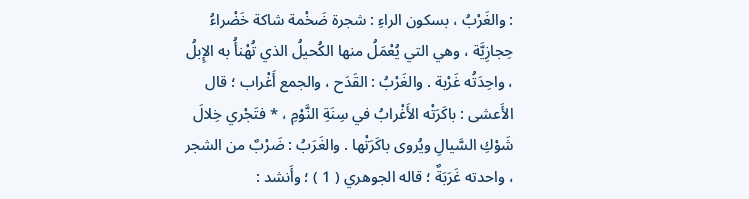: والغَرْبُ ، بسكون الراءِ : شجرة ضَخْمة شاكة خَضْراءُ حِجازِيَّة ، وهي التي يُعْمَلُ منها الكُحيلُ الذي تُهْنأُ به الإِبلُ ، واحِدَتُه غَرْبة . والغَرْبُ : القَدَح ، والجمع أَغْراب ؛ قال الأَعشى : باكَرَتْه الأَغْرابُ في سِنَةِ النَّوْمِ ، * فتَجْري خِلالَ شَوْكِ السَّيالِ ويُروى باكَرَتْها . والغَرَبُ : ضَرْبٌ من الشجر ، واحدته غَرَبَةٌ ؛ قاله الجوهري ( 1 ) ؛ وأَنشد :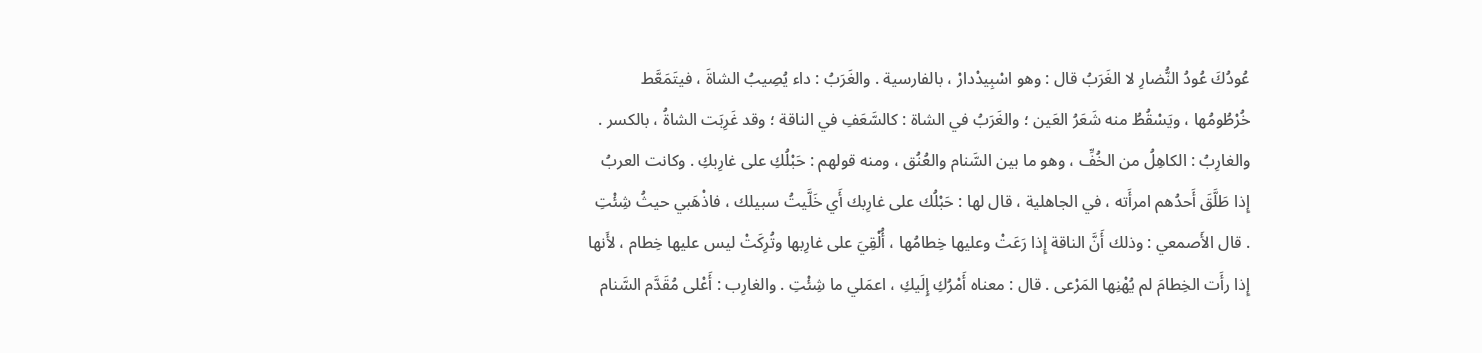عُودُكَ عُودُ النُّضارِ لا الغَرَبُ قال : وهو اسْبِيدْدارْ ، بالفارسية . والغَرَبُ : داء يُصِيبُ الشاةَ ، فيتَمَعَّط خُرْطُومُها ، ويَسْقُطُ منه شَعَرُ العَين ؛ والغَرَبُ في الشاة : كالسَّعَفِ في الناقة ؛ وقد غَرِبَت الشاةُ ، بالكسر . والغارِبُ : الكاهِلُ من الخُفِّ ، وهو ما بين السَّنام والعُنُق ، ومنه قولهم : حَبْلُكِ على غارِبكِ . وكانت العربُ إِذا طَلَّقَ أَحدُهم امرأَته ، في الجاهلية ، قال لها : حَبْلُك على غارِبك أَي خَلَّيتُ سبيلك ، فاذْهَبي حيثُ شِئْتِ . قال الأَصمعي : وذلك أَنَّ الناقة إِذا رَعَتْ وعليها خِطامُها ، أُلْقِيَ على غارِبها وتُرِكَتْ ليس عليها خِطام ، لأَنها إِذا رأَت الخِطامَ لم يُهْنِها المَرْعى . قال : معناه أَمْرُكِ إِلَيكِ ، اعمَلي ما شِئْتِ . والغارِب : أَعْلى مُقَدَّم السَّنام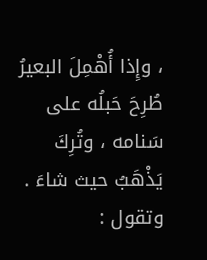، وإِذا أُهْمِلَ البعيرُ طُرِحَ حَبلُه على سَنامه ، وتُرِكَ يَذْهَبُ حيث شاءَ . وتقول :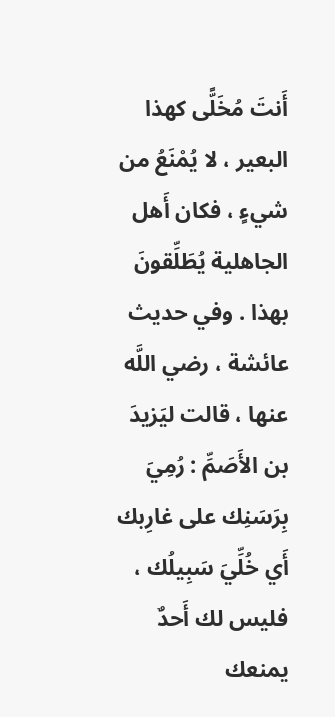أَنتَ مُخَلًّى كهذا البعير ، لا يُمْنَعُ من شيءٍ ، فكان أَهل الجاهلية يُطَلِّقونَ بهذا . وفي حديث عائشة ، رضي اللَّه عنها ، قالت ليَزيدَ بن الأَصَمِّ : رُمِيَ بِرَسَنِك على غارِبك أَي خُلِّيَ سَبِيلُك ، فليس لك أَحدٌ يمنعك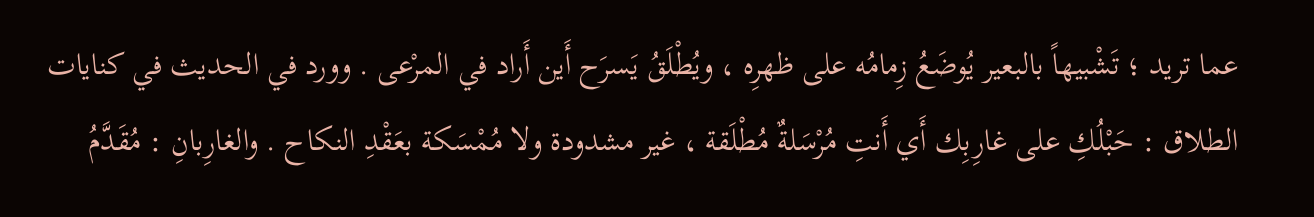عما تريد ؛ تَشْبيهاً بالبعير يُوضَعُ زِمامُه على ظهرِه ، ويُطْلَقُ يَسرَح أَين أَراد في المرْعى . وورد في الحديث في كنايات الطلاق : حَبْلُكِ على غارِبِك أَي أَنتِ مُرْسَلةٌ مُطْلَقة ، غير مشدودة ولا مُمْسَكة بعَقْدِ النكاح . والغارِبانِ : مُقَدَّمُ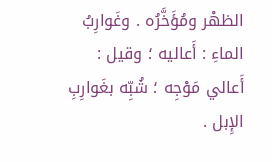الظهْر ومُؤَخَّرُه . وغَوارِبُ الماءِ : أَعاليه ؛ وقيل : أَعالي مَوْجِه ؛ شُبِّه بغَوارِبِ الإِبل .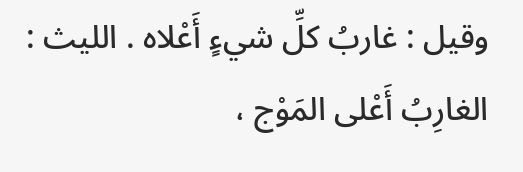وقيل : غاربُ كلِّ شيءٍ أَعْلاه . الليث : الغارِبُ أَعْلى المَوْج ،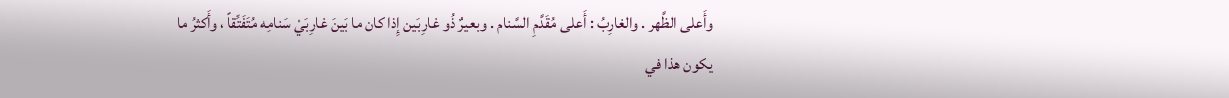وأَعلى الظَّهر . والغارِبُ : أَعلى مُقَدَّمِ السَّنام . وبعيرٌ ذُو غارِبَين إِذا كان ما بَينَ غارِبَيْ سَنامِه مُتَفَتِّقاً ، وأَكثرُ ما يكون هذا في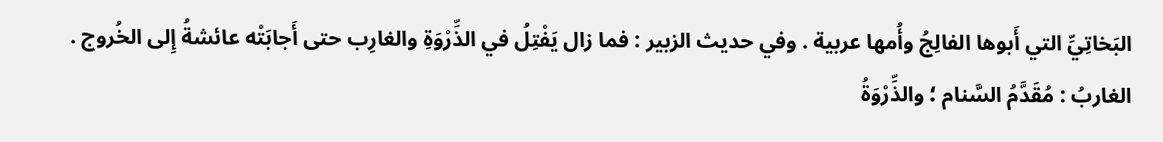البَخاتِيِّ التي أَبوها الفالِجُ وأُمها عربية . وفي حديث الزبير : فما زال يَفْتِلُ في الذِّرْوَةِ والغارِب حتى أَجابَتْه عائشةُ إِلى الخُروج . الغاربُ : مُقَدَّمُ السَّنام ؛ والذِّرْوَةُ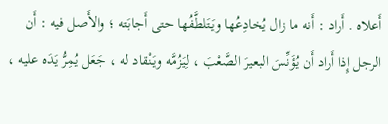أَعلاه . أَراد : أَنه ما زال يُخادِعُها ويَتَلطَّفُها حتى أَجابَته ؛ والأَصل فيه : أَن الرجل إِذا أَراد أَن يُؤَنِّسَ البعيرَ الصَّعْبَ ، لِيَزُمَّه ويَنْقاد له ، جَعَل يُمِرُّ يَدَه عليه ،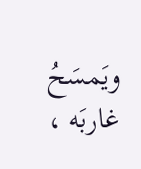ويَمسَحُ غاربَه ،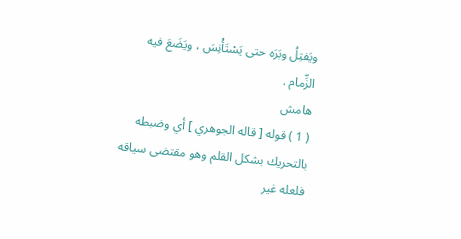ويَفتِلُ وبَرَه حتى يَسْتَأْنِسَ ، ويَضَعَ فيه الزِّمام .
هامش
( 1 ) قوله [ قاله الجوهري ] أي وضبطه بالتحريك بشكل القلم وهو مقتضى سياقه فلعله غير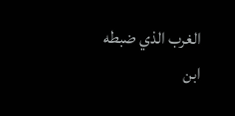الغرب الذي ضبطه ابن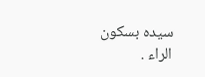سيده بسكون الراء .